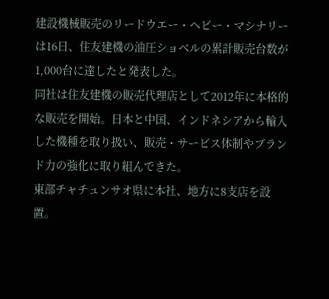建設機械販売のリードウエー・ヘビー・マシナリーは16日、住友建機の油圧ショベルの累計販売台数が1,000台に達したと発表した。
同社は住友建機の販売代理店として2012年に本格的な販売を開始。日本と中国、インドネシアから輸入した機種を取り扱い、販売・サービス体制やブランド力の強化に取り組んできた。
東部チャチュンサオ県に本社、地方に8支店を設置。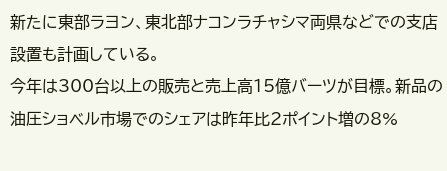新たに東部ラヨン、東北部ナコンラチャシマ両県などでの支店設置も計画している。
今年は300台以上の販売と売上高15億バーツが目標。新品の油圧ショベル市場でのシェアは昨年比2ポイント増の8%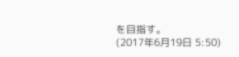を目指す。
(2017年6月19日 5:50)